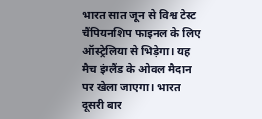भारत सात जून से विश्व टेस्ट चैंपियनशिप फाइनल के लिए ऑस्ट्रेलिया से भिड़ेगा। यह मैच इंग्लैंड के ओवल मैदान पर खेला जाएगा। भारत दूसरी बार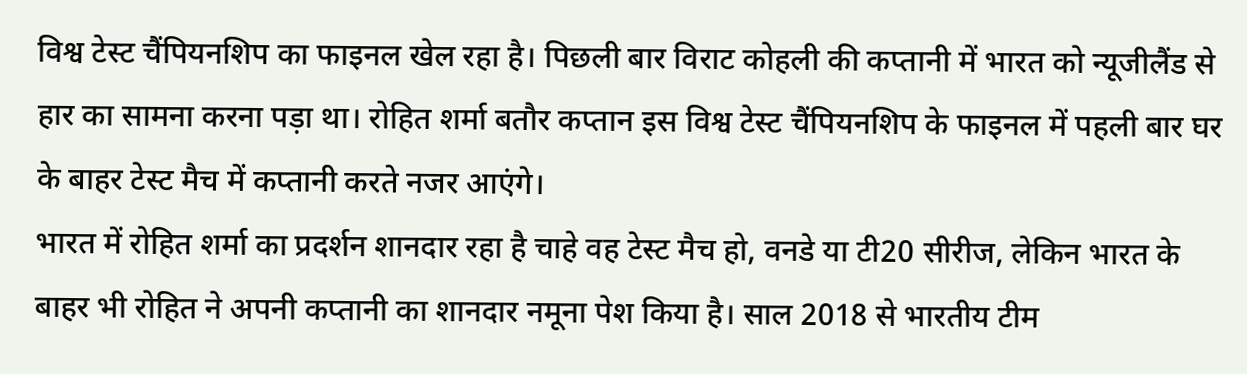विश्व टेस्ट चैंपियनशिप का फाइनल खेल रहा है। पिछली बार विराट कोहली की कप्तानी में भारत को न्यूजीलैंड से हार का सामना करना पड़ा था। रोहित शर्मा बतौर कप्तान इस विश्व टेस्ट चैंपियनशिप के फाइनल में पहली बार घर के बाहर टेस्ट मैच में कप्तानी करते नजर आएंगे।
भारत में रोहित शर्मा का प्रदर्शन शानदार रहा है चाहे वह टेस्ट मैच हो, वनडे या टी20 सीरीज, लेकिन भारत के बाहर भी रोहित ने अपनी कप्तानी का शानदार नमूना पेश किया है। साल 2018 से भारतीय टीम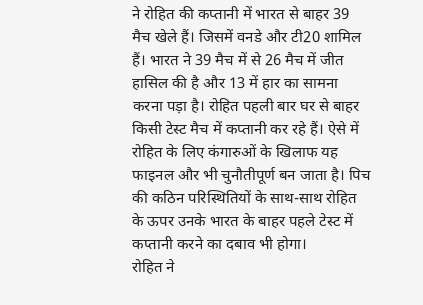ने रोहित की कप्तानी में भारत से बाहर 39 मैच खेले हैं। जिसमें वनडे और टी20 शामिल हैं। भारत ने 39 मैच में से 26 मैच में जीत हासिल की है और 13 में हार का सामना करना पड़ा है। रोहित पहली बार घर से बाहर किसी टेस्ट मैच में कप्तानी कर रहे हैं। ऐसे में रोहित के लिए कंगारुओं के खिलाफ यह फाइनल और भी चुनौतीपूर्ण बन जाता है। पिच की कठिन परिस्थितियों के साथ-साथ रोहित के ऊपर उनके भारत के बाहर पहले टेस्ट में कप्तानी करने का दबाव भी होगा।
रोहित ने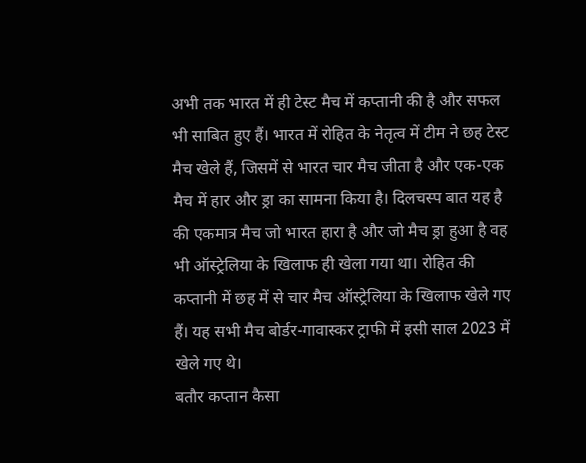अभी तक भारत में ही टेस्ट मैच में कप्तानी की है और सफल भी साबित हुए हैं। भारत में रोहित के नेतृत्व में टीम ने छह टेस्ट मैच खेले हैं, जिसमें से भारत चार मैच जीता है और एक-एक मैच में हार और ड्रा का सामना किया है। दिलचस्प बात यह है की एकमात्र मैच जो भारत हारा है और जो मैच ड्रा हुआ है वह भी ऑस्ट्रेलिया के खिलाफ ही खेला गया था। रोहित की कप्तानी में छह में से चार मैच ऑस्ट्रेलिया के खिलाफ खेले गए हैं। यह सभी मैच बोर्डर-गावास्कर ट्राफी में इसी साल 2023 में खेले गए थे।
बतौर कप्तान कैसा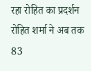रहा रोहित का प्रदर्शन
रोहित शर्मा ने अब तक 83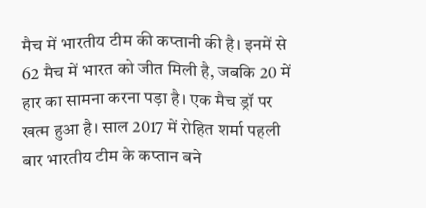मैच में भारतीय टीम की कप्तानी की है। इनमें से 62 मैच में भारत को जीत मिली है, जबकि 20 में हार का सामना करना पड़ा है। एक मैच ड्रॉ पर खत्म हुआ है। साल 2017 में रोहित शर्मा पहली बार भारतीय टीम के कप्तान बने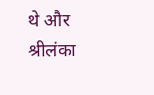थे और श्रीलंका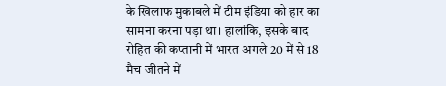के खिलाफ मुकाबले में टीम इंडिया को हार का सामना करना पड़ा था। हालांकि, इसके बाद रोहित की कप्तानी में भारत अगले 20 में से 18 मैच जीतने में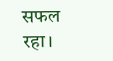सफल रहा।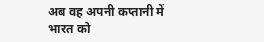अब वह अपनी कप्तानी में भारत को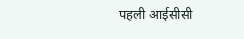पहली आईसीसी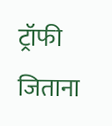ट्रॉफी जिताना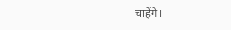चाहेंगे।